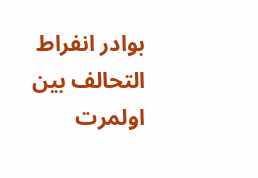بوادر انفراط التحالف بين اولمرت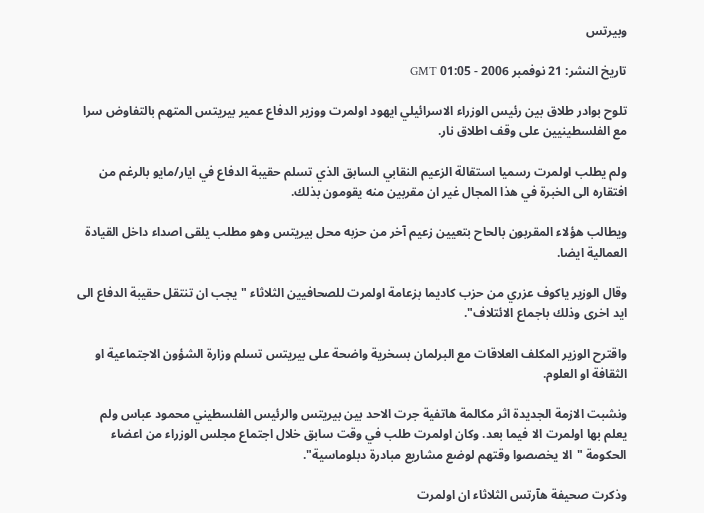وبيرتس

تاريخ النشر: 21 نوفمبر 2006 - 01:05 GMT

تلوح بوادر طلاق بين رئيس الوزراء الاسرائيلي ايهود اولمرت ووزير الدفاع عمير بيريتس المتهم بالتفاوض سرا مع الفلسطينيين على وقف اطلاق نار.

ولم يطلب اولمرت رسميا استقالة الزعيم النقابي السابق الذي تسلم حقيبة الدفاع في ايار/مايو بالرغم من افتقاره الى الخبرة في هذا المجال غير ان مقربين منه يقومون بذلك.

ويطالب هؤلاء المقربون بالحاح بتعيين زعيم آخر من حزبه محل بيريتس وهو مطلب يلقى اصداء داخل القيادة العمالية ايضا.

وقال الوزير ياكوف عزري من حزب كاديما بزعامة اولمرت للصحافيين الثلاثاء "يجب ان تنتقل حقيبة الدفاع الى ايد اخرى وذلك باجماع الائتلاف".

واقترح الوزير المكلف العلاقات مع البرلمان بسخرية واضحة على بيريتس تسلم وزارة الشؤون الاجتماعية او الثقافة او العلوم.

ونشبت الازمة الجديدة اثر مكالمة هاتفية جرت الاحد بين بيريتس والرئيس الفلسطيني محمود عباس ولم يعلم بها اولمرت الا فيما بعد. وكان اولمرت طلب في وقت سابق خلال اجتماع مجلس الوزراء من اعضاء الحكومة "الا يخصصوا وقتهم لوضع مشاريع مبادرة دبلوماسية".

وذكرت صحيفة هآرتس الثلاثاء ان اولمرت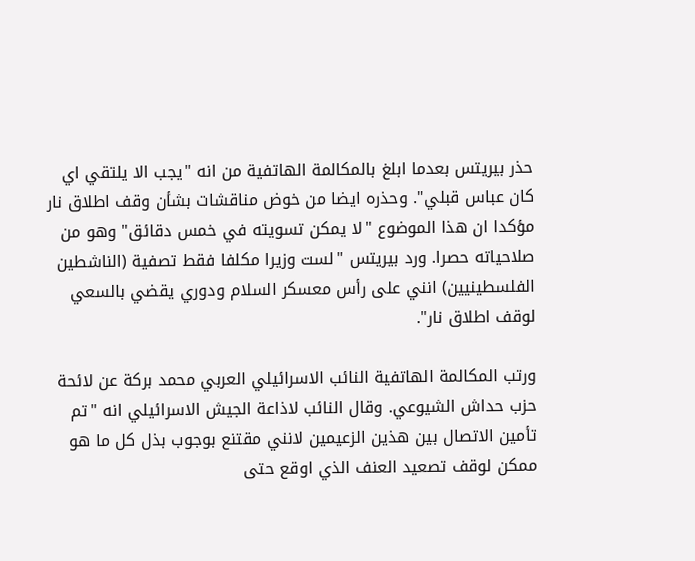حذر بيريتس بعدما ابلغ بالمكالمة الهاتفية من انه "يجب الا يلتقي اي كان عباس قبلي". وحذره ايضا من خوض مناقشات بشأن وقف اطلاق نار مؤكدا ان هذا الموضوع "لا يمكن تسويته في خمس دقائق" وهو من صلاحياته حصرا. ورد بيريتس "لست وزيرا مكلفا فقط تصفية (الناشطين الفلسطينيين) انني على رأس معسكر السلام ودوري يقضي بالسعي لوقف اطلاق نار".

ورتب المكالمة الهاتفية النائب الاسرائيلي العربي محمد بركة عن لائحة حزب حداش الشيوعي. وقال النائب لاذاعة الجيش الاسرائيلي انه "تم تأمين الاتصال بين هذين الزعيمين لانني مقتنع بوجوب بذل كل ما هو ممكن لوقف تصعيد العنف الذي اوقع حتى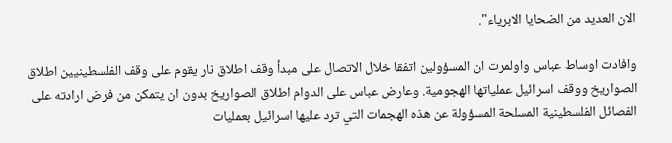الان العديد من الضحايا الابرياء".

وافادت اوساط عباس واولمرت ان المسؤولين اتفقا خلال الاتصال على مبدأ وقف اطلاق نار يقوم على وقف الفلسطينيين اطلاق الصواريخ ووقف اسرائيل عملياتها الهجومية. وعارض عباس على الدوام اطلاق الصواريخ بدون ان يتمكن من فرض ارادته على الفصائل الفلسطينية المسلحة المسؤولة عن هذه الهجمات التي ترد عليها اسرائيل بعمليات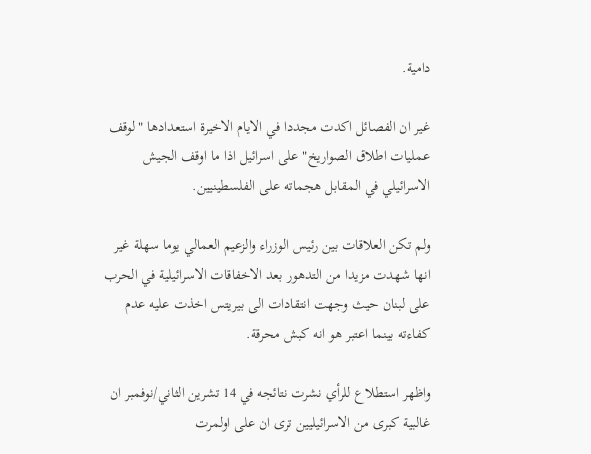دامية.

غير ان الفصائل اكدت مجددا في الايام الاخيرة استعدادها "لوقف عمليات اطلاق الصواريخ" على اسرائيل اذا ما اوقف الجيش الاسرائيلي في المقابل هجماته على الفلسطينيين.

ولم تكن العلاقات بين رئيس الوزراء والزعيم العمالي يوما سهلة غير انها شهدت مزيدا من التدهور بعد الاخفاقات الاسرائيلية في الحرب على لبنان حيث وجهت انتقادات الى بيريتس اخذت عليه عدم كفاءته بينما اعتبر هو انه كبش محرقة.

واظهر استطلاع للرأي نشرت نتائجه في 14 تشرين الثاني/نوفمبر ان غالبية كبرى من الاسرائيليين ترى ان على اولمرت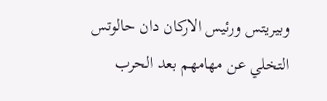وبيريتس ورئيس الاركان دان حالوتس التخلي عن مهامهم بعد الحرب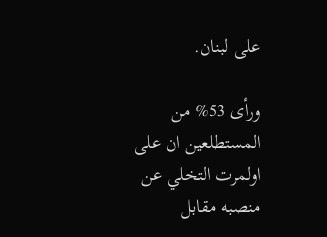على لبنان.

ورأى 53% من المستطلعين ان على اولمرت التخلي عن منصبه مقابل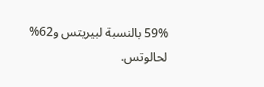59% بالنسبة لبيريتس و62% لحالوتس.